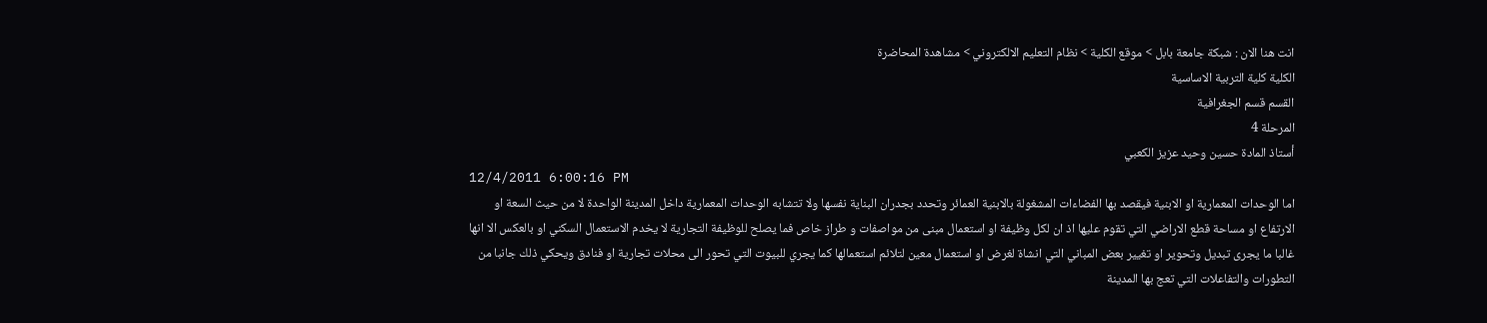انت هنا الان : شبكة جامعة بابل > موقع الكلية > نظام التعليم الالكتروني > مشاهدة المحاضرة
الكلية كلية التربية الاساسية
القسم قسم الجغرافية
المرحلة 4
أستاذ المادة حسين وحيد عزيز الكعبي
12/4/2011 6:00:16 PM
اما الوحدات المعمارية او الابنية فيقصد بها الفضاءات المشغولة بالابنية العمائر وتحدد بجدران البناية نفسها ولا تتشابه الوحدات المعمارية داخل المدينة الواحدة لا من حيث السعة او الارتفاع او مساحة قطع الاراضي التي تقوم عليها اذ ان لكل وظيفة او استعمال مبنى من مواصفات و طراز خاص فما يصلح للوظيفة التجارية لا يخدم الاستعمال السكني او بالعكس الا انها غالبا ما يجرى تبديل وتحوير او تغيير بعض المباني التي انشاة لغرض او استعمال معين لتلائم استعمالها كما يجري للبيوت التي تحور الى محلات تجارية او فنادق ويحكي ذلك جانبا من التطورات والتفاعلات التي تعج بها المدينة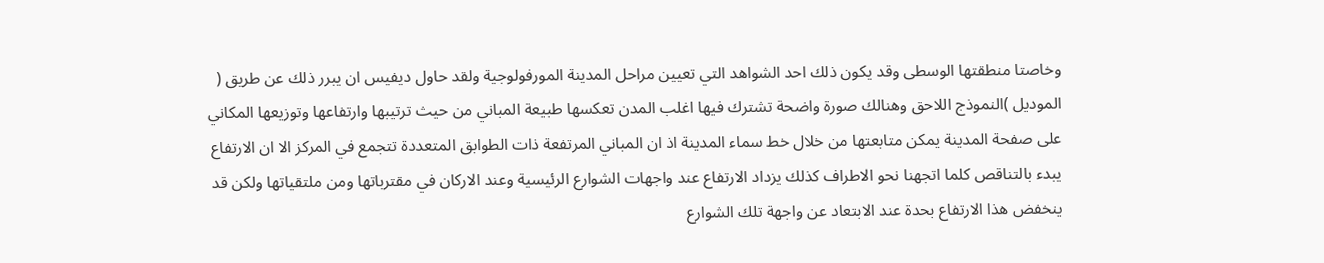وخاصتا منطقتها الوسطى وقد يكون ذلك احد الشواهد التي تعيين مراحل المدينة المورفولوجية ولقد حاول ديفيس ان يبرر ذلك عن طريق ( الموديل )النموذج اللاحق وهنالك صورة واضحة تشترك فيها اغلب المدن تعكسها طبيعة المباني من حيث ترتيبها وارتفاعها وتوزيعها المكاني على صفحة المدينة يمكن متابعتها من خلال خط سماء المدينة اذ ان المباني المرتفعة ذات الطوابق المتعددة تتجمع في المركز الا ان الارتفاع يبدء بالتناقص كلما اتجهنا نحو الاطراف كذلك يزداد الارتفاع عند واجهات الشوارع الرئيسية وعند الاركان في مقترباتها ومن ملتقياتها ولكن قد ينخفض هذا الارتفاع بحدة عند الابتعاد عن واجهة تلك الشوارع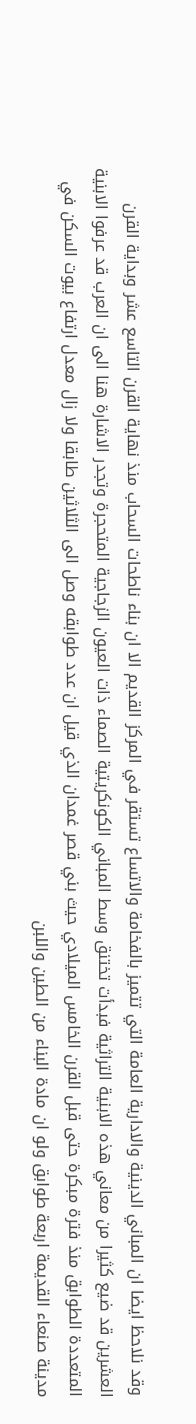وقد نلاحظ ايضا ان المباني الدينية والادارية العامة التي تتميز بالفخامة والاتساع تستقر في المركز القديم الا ان بناء ناطحات السحاب منذ نهاية القرن التاسع عشر وبداية القرن العشرين قد ضيع كثيرا من معاني هذه الابنية التراثية فبدأت تختنق وسط المباني الكونكريتية الصماء ذات العيون الزجاجية المتحجرة وتجدر الاشارة هنا الى ان العرب قد عرفوا الابنية المتعددة الطوابق منذ فترة مبكرة حتى قبل القرن الخامس الميلادي حيث بني قصر غمدان الذي قيل ان عدد طوابقه وصل الى الثلاثين طابقا ولا زال معدل ارتفاع بيوت السكن في مدينة صنعاء القديمة اربعة طوابق ولو ان مادة البناء من الطين واللبن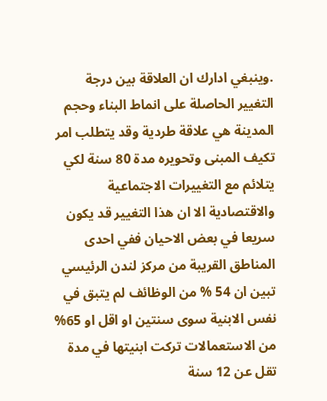.وينبغي ادارك ان العلاقة بين درجة التغيير الحاصلة على انماط البناء وحجم المدينة هي علاقة طردية وقد يتطلب امر تكيف المبنى وتحويره مدة 80 سنة لكي يتلائم مع التغييرات الاجتماعية والاقتصادية الا ان هذا التغيير قد يكون سريعا في بعض الاحيان ففي احدى المناطق القريبة من مركز لندن الرئيسي تبين ان 54 % من الوظائف لم يتبق في نفس الابنية سوى سنتين او اقل او 65% من الاستعمالات تركت ابنيتها في مدة تقل عن 12 سنة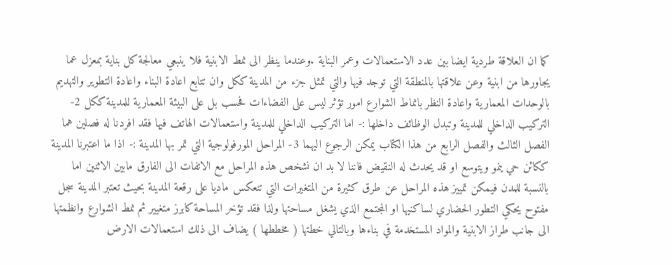كما ان العلاقة طردية ايضا بين عدد الاستعمالات وعمر البناية .وعندما ينظر الى نمط الابنية فلا ينبعي معالجة كل بناية بمعزل عما يجاورها من ابنية وعن علاقتها بالمنطقة التي توجد فيها والتي تمثل جزء من المدينة ككل وان تتابع اعادة البناء واعادة التطوير والتهديم بالوحدات المعمارية واعادة النظر بانماط الشوارع امور تؤثر ليس على الفضاءات فحسب بل على البيئة المعمارية للمدينة ككل 2- التركيب الداخلي للمدينة وتبدل الوظائف داخلها :- اما التركيب الداخلي للمدينة واستعمالات الهاتف فيها فقد افردنا له فصلين هما الفصل الثالث والفصل الرابع من هذا الكتاب يمكن الرجوع اليهما 3- المراحل المورفولوجية التي تمر بها المدينة :- اذا ما اعتبرنا المدينة ككائن حي ينمو ويتوسع او قد يحدث له النقيض فاننا لا بد ان نشخص هذه المراحل مع الاتفات الى الفارق مابين الاثنين اما بالنسبة للمدن فيمكن تمييز هذه المراحل عن طرق كثيرة من المتغيرات التي تنعكس ماديا على رقعة المدينة بحيث تعتبر المدينة سجل مفتوح يحكي التطور الحضاري لساكنيها او المجتمع الذي يشغل مساحتها ولذا فقد تؤخر المساحة كابرز متغيير ثم نمط الشوارع وانظمتها الى جانب طراز الابنية والمواد المستخدمة في بناءها وبالتالي خطتها ( مخططها ) يضاف الى ذلك استعمالات الارض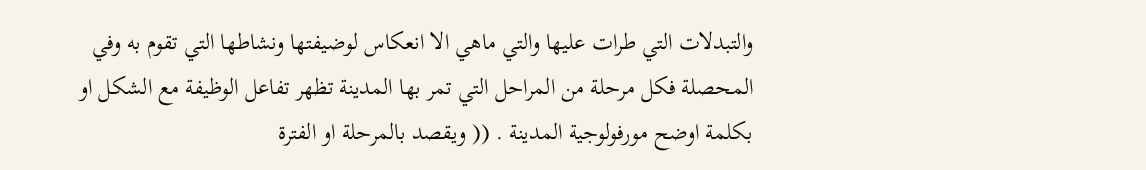والتبدلات التي طرات عليها والتي ماهي الا انعكاس لوضيفتها ونشاطها التي تقوم به وفي المحصلة فكل مرحلة من المراحل التي تمر بها المدينة تظهر تفاعل الوظيفة مع الشكل او بكلمة اوضح مورفولوجية المدينة . (( ويقصد بالمرحلة او الفترة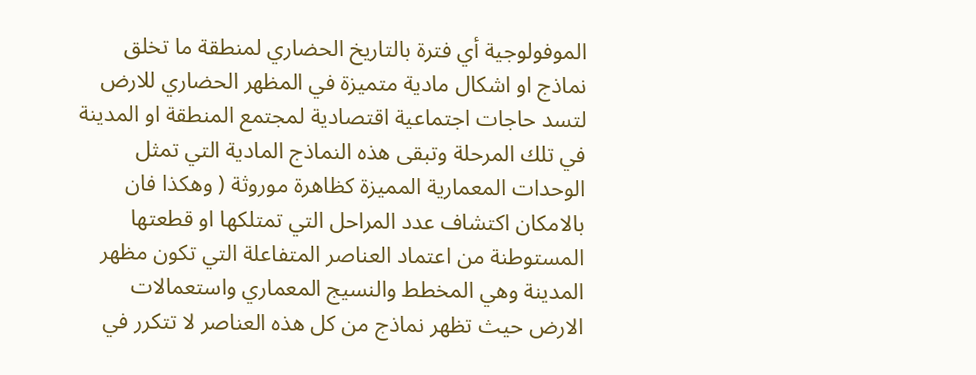الموفولوجية أي فترة بالتاريخ الحضاري لمنطقة ما تخلق نماذج او اشكال مادية متميزة في المظهر الحضاري للارض لتسد حاجات اجتماعية اقتصادية لمجتمع المنطقة او المدينة في تلك المرحلة وتبقى هذه النماذج المادية التي تمثل الوحدات المعمارية المميزة كظاهرة موروثة ( وهكذا فان بالامكان اكتشاف عدد المراحل التي تمتلكها او قطعتها المستوطنة من اعتماد العناصر المتفاعلة التي تكون مظهر المدينة وهي المخطط والنسيج المعماري واستعمالات الارض حيث تظهر نماذج من كل هذه العناصر لا تتكرر في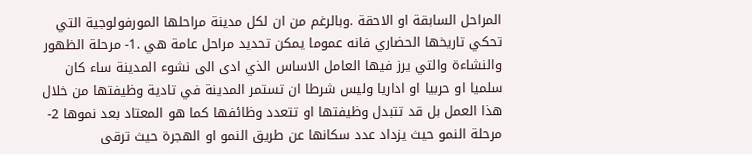المراحل السابقة او الاحقة .وبالرغم من ان لكل مدينة مراحلها المورفولوجية التي تحكي تاريخها الحضاري فانه عموما يمكن تحديد مراحل عامة هي .1- مرحلة الظهور والنشاءة والتي يرز فيها العامل الاساس الذي ادى الى نشوء المدينة ساء كان سلميا او حربيا او اداريا وليس شرطا ان تستمر المدينة في تادية وظيفتها من خلال هذا العمل بل قد تتبدل وظيفتها او تتعدد وظائفها كما هو المعتاد بعد نموها 2- مرحلة النمو حيث يزداد عدد سكانها عن طريق النمو او الهجرة حيث ترقى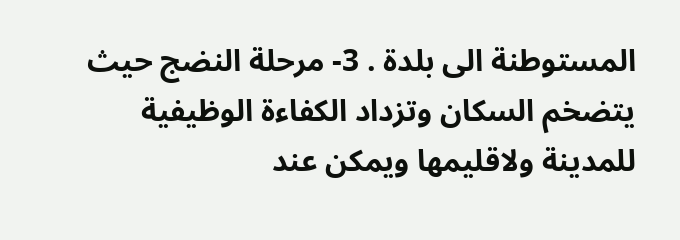المستوطنة الى بلدة . 3- مرحلة النضج حيث يتضخم السكان وتزداد الكفاءة الوظيفية للمدينة ولاقليمها ويمكن عند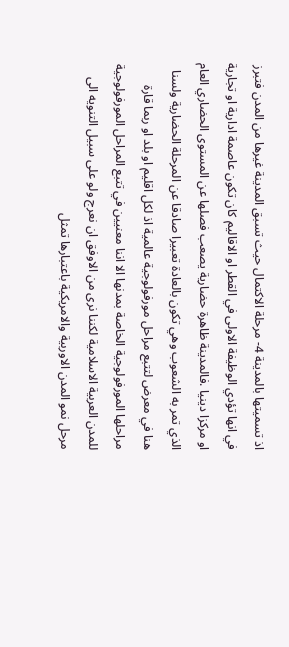اذ تسميتها بالمدينة 4- مرحلة الاكتمال حيث تسبق المدينة غيرها من المدن فتبرز في انها تؤدي الوظيفة الاولى في القطر او الاقاليم كان تكون عاصمة ادارية او تجارية او مركزا دينيا .فالمدينة ظاهرة حضارية يصعب فصلها عن المستوى الحضاري العام الذي تمر به الشعوب وهي تكون بالعادة تعبيرا صادقا عن المرحلة الحضارية ولسنا هنا في معرض لتتبع مراحل مورفولوجية عالمية اذ لكل اقليم او بلد او ربما قارة مراحلها المورفولوجية الخاصة بمدنها الا اننا معنيين في تتبع المراحل المورفولوجية للمدن العربية الاسلامية لكننا نرى من الاوفق ان نعرج ولو على سبيل التنويه الى مرحل نمو المدن الاوربية والامريكية باعتبارها تمثل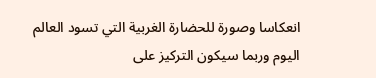انعكاسا وصورة للحضارة الغربية التي تسود العالم اليوم وربما سيكون التركيز على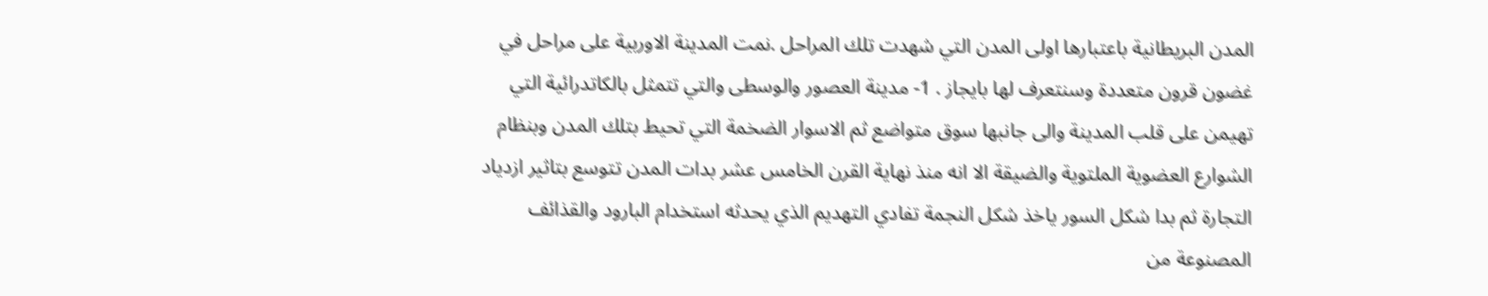المدن البريطانية باعتبارها اولى المدن التي شهدت تلك المراحل .نمت المدينة الاوربية على مراحل في غضون قرون متعددة وسنتعرف لها بايجاز . 1- مدينة العصور والوسطى والتي تتمثل بالكاتدرائية التي تهيمن على قلب المدينة والى جانبها سوق متواضع ثم الاسوار الضخمة التي تحيط بتلك المدن وبنظام الشوارع العضوية الملتوية والضيقة الا انه منذ نهاية القرن الخامس عشر بدات المدن تتوسع بتاثير ازدياد التجارة ثم بدا شكل السور ياخذ شكل النجمة تفادي التهديم الذي يحدثه استخدام البارود والقذائف المصنوعة من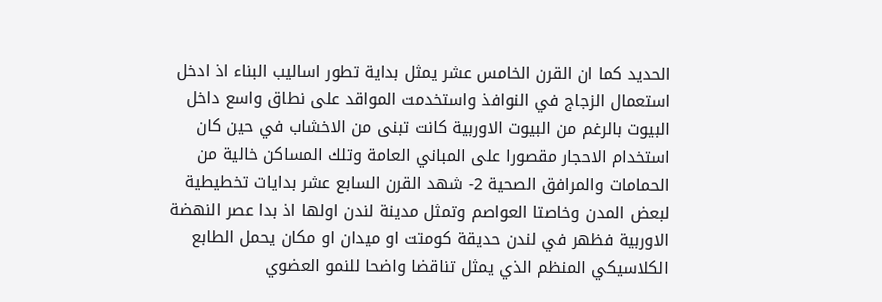الحديد كما ان القرن الخامس عشر يمثل بداية تطور اساليب البناء اذ ادخل استعمال الزجاج في النوافذ واستخدمت المواقد على نطاق واسع داخل البيوت بالرغم من البيوت الاوربية كانت تبنى من الاخشاب في حين كان استخدام الاحجار مقصورا على المباني العامة وتلك المساكن خالية من الحمامات والمرافق الصحية 2- شهد القرن السابع عشر بدايات تخطيطية لبعض المدن وخاصتا العواصم وتمثل مدينة لندن اولها اذ بدا عصر النهضة الاوربية فظهر في لندن حديقة كومتت او ميدان او مكان يحمل الطابع الكلاسيكي المنظم الذي يمثل تناقضا واضحا للنمو العضوي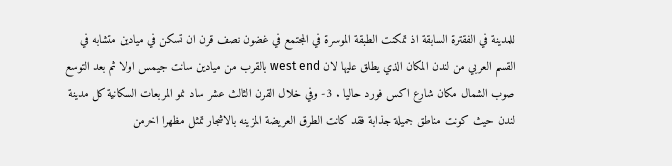للمدينة في الفقترة السابقة اذ تمكنت الطبقة الموسرة في المجتمع في غضون نصف قرن ان تسكن في ميادين متشابه في القسم العربي من لندن المكان الذي يطلق عليها لان west end بالقرب من ميادين سانت جيمس اولا ثم بعد التوسع صوب الشمال مكان شارع اكس فورد حاليا . 3- وفي خلال القرن الثالث عشر ساد نمو المربعات السكانية كل مدينة لندن حيث كونت مناطق جميلة جذابة فقد كانت الطرق العريضة المزينه بالاشجار تمثل مظهرا اخرمن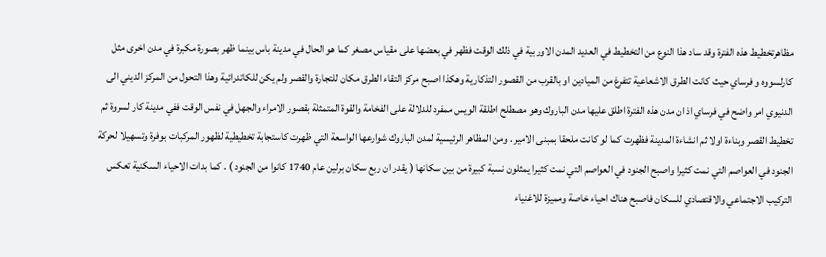مظاهرتخطيط هذه الفترة وقد ساد هذا النوع من التخطيط في العديد المدن الاوربية في ذلك الوقت فظهر في بعضها على مقياس مصغر كما هو الحال في مدينة باس بينما ظهر بصورة مكبرة في مدن اخرى مثل كارلسووه و فرساي حيث كانت الطرق الاشعاعية تتفرغ من الميادين او بالقرب من القصور التذكارية وهكذا اصبح مركز التقاء الطرق مكان للتجارة والقصر ولم يكن للكاتدرائية وهذا التحول من المركز الديني الى الدنيوي امر واضح في فرساي اذ ان مدن هذه الفترة اطلق عليها مدن الباروك وهو مصطلح اطلقة الويس ممفرد للدلالة على الفخامة والقوة المتمثلة بقصور الامراء والجهل في نفس الوقت ففي مدينة كار لسروة ثم تخطيط القصر وبناءة اولا ثم انشاءة المدينة فظهرت كما لو كانت ملحقا بمبنى الامير . ومن المظاهر الرئيسية لمدن الباروك شوارعها الواسعة التي ظهرت كاستجابة تخطيطية لظهور المركبات بوفرة وتسهيلا لحركة الجنود في العواصم التي نمت كثيرا واصبح الجنود في العواصم التي نمت كثيرا يمثلون نسبة كبيرة من بين سكانها ( يقدر ان ربع سكان برلين عام 1740 كانوا من الجنود ) . كما بدات الاحياء السكنية تعكس التركيب الاجتماعي والاقتصادي للسكان فاصبح هناك احياء خاصة ومميزة للاغنياء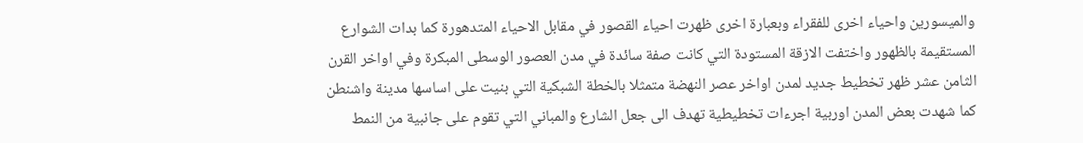والميسورين واحياء اخرى للفقراء وبعبارة اخرى ظهرت احياء القصور في مقابل الاحياء المتدهورة كما بدات الشوارع المستقيمة بالظهور واختفت الازقة المستودة التي كانت صفة سائدة في مدن العصور الوسطى المبكرة وفي اواخر القرن الثامن عشر ظهر تخطيط جديد لمدن اواخر عصر النهضة متمثلا بالخطة الشبكية التي بنيت على اساسها مدينة واشنطن كما شهدت بعض المدن اوربية اجرءات تخطيطية تهدف الى جعل الشارع والمباني التي تقوم على جانبية من النمط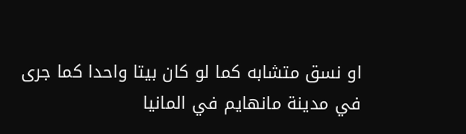او نسق متشابه كما لو كان بيتا واحدا كما جرى في مدينة مانهايم في المانيا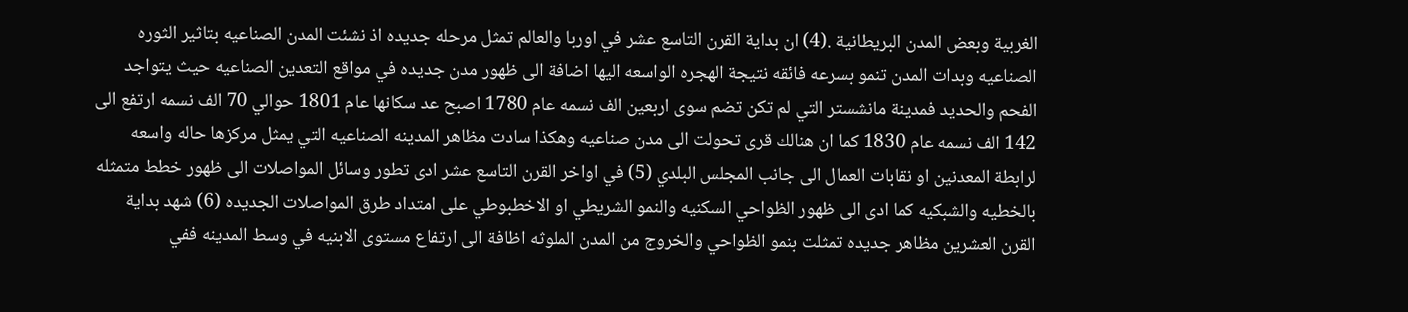الغربية وبعض المدن البريطانية .(4) ان بداية القرن التاسع عشر في اوربا والعالم تمثل مرحله جديده اذ نشئت المدن الصناعيه بتاثير الثوره الصناعيه وبدات المدن تنمو بسرعه فائقه نتيجة الهجره الواسعه اليها اضافة الى ظهور مدن جديده في مواقع التعدين الصناعيه حيث يتواجد الفحم والحديد فمدينة مانشستر التي لم تكن تضم سوى اربعين الف نسمه عام 1780 اصبح عد سكانها عام 1801 حوالي 70 الف نسمه ارتفع الى 142 الف نسمه عام 1830 كما ان هنالك قرى تحولت الى مدن صناعيه وهكذا سادت مظاهر المدينه الصناعيه التي يمثل مركزها حاله واسعه لرابطة المعدنين او نقابات العمال الى جانب المجلس البلدي (5) في اواخر القرن التاسع عشر ادى تطور وسائل المواصلات الى ظهور خطط متمثله بالخطيه والشبكيه كما ادى الى ظهور الظواحي السكنيه والنمو الشريطي او الاخطبوطي على امتداد طرق المواصلات الجديده (6) شهد بداية القرن العشرين مظاهر جديده تمثلت بنمو الظواحي والخروج من المدن الملوثه اظافة الى ارتفاع مستوى الابنيه في وسط المدينه ففي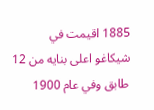1885 اقيمت في شيكاغو اعلى بنايه من 12 طابق وفي عام 1900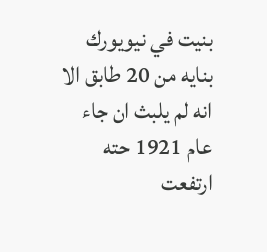بنيت في نيويورك بنايه من 20 طابق الا انه لم يلبث ان جاء عام 1921 حته ارتفعت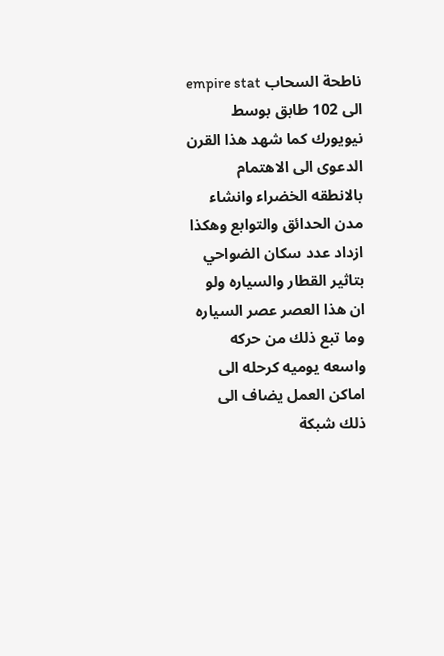ناطحة السحاب empire stat الى 102 طابق بوسط نيويورك كما شهد هذا القرن الدعوى الى الاهتمام بالانطقه الخضراء وانشاء مدن الحدائق والتوابع وهكذا ازداد عدد سكان الضواحي بتاثير القطار والسياره ولو ان هذا العصر عصر السياره وما تبع ذلك من حركه واسعه يوميه كرحله الى اماكن العمل يضاف الى ذلك شبكة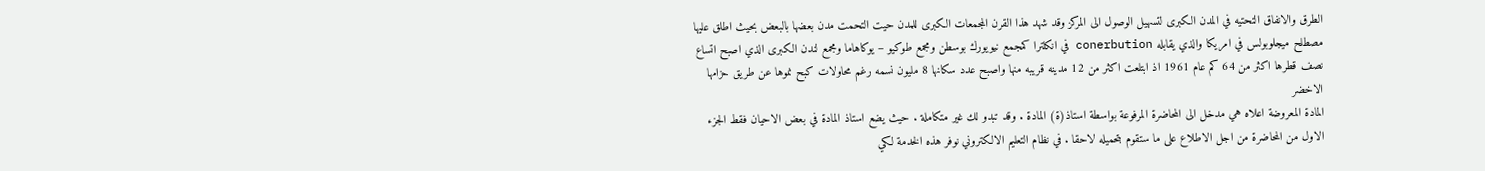الطرق والانفاق التحتيه في المدن الكبرى لتسهيل الوصول الى المركز وقد شهد هذا القرن المجمعات الكبرى للمدن حيت التحمت مدن بعضها بالبعض بحيث اطلق عليها مصطلح ميجلوبولس في امريكا والذي يقابله conerbution في انكلترا كمجمع نيويورك بوسطن ومجمع طوكيو – يوكاهاما ومجمع لندن الكبرى الذي اصبح اتساع نصف قطرها اكثر من 64 كم عام 1961 اذ ابتلعت اكثر من 12 مدينه قريبه منها واصبح عدد سكانها 8 مليون نسمه رغم محاولات كبح نموها عن طريق حزامها الاخضر
المادة المعروضة اعلاه هي مدخل الى المحاضرة المرفوعة بواسطة استاذ(ة) المادة . وقد تبدو لك غير متكاملة . حيث يضع استاذ المادة في بعض الاحيان فقط الجزء الاول من المحاضرة من اجل الاطلاع على ما ستقوم بتحميله لاحقا . في نظام التعليم الالكتروني نوفر هذه الخدمة لكي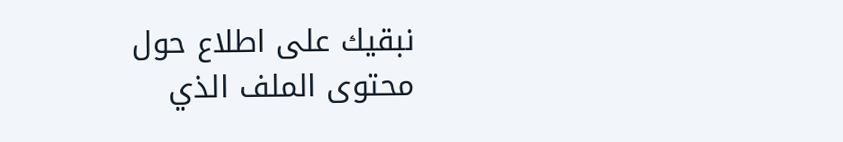نبقيك على اطلاع حول محتوى الملف الذي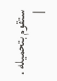ستقوم بتحميله .
|